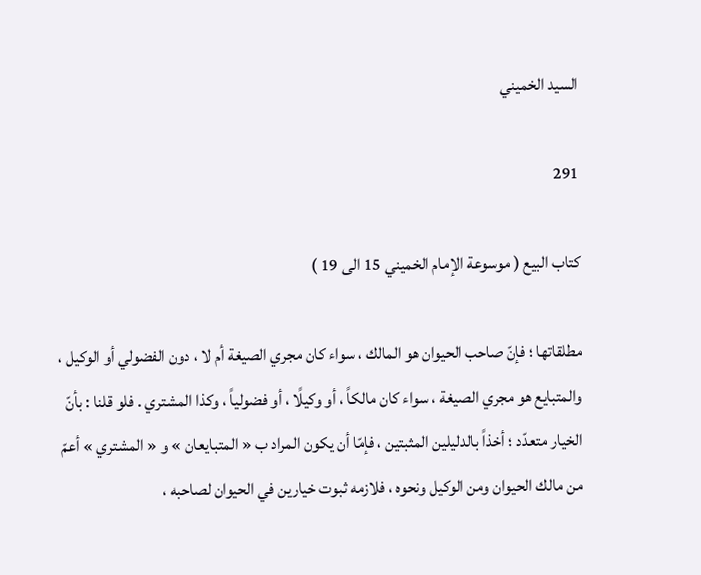السيد الخميني

291

كتاب البيع ( موسوعة الإمام الخميني 15 الى 19 )

مطلقاتها ؛ فإنّ صاحب الحيوان هو المالك ، سواء كان مجري الصيغة أم لا ، دون الفضولي أو الوكيل ، والمتبايع هو مجري الصيغة ، سواء كان مالكاً ، أو وكيلًا ، أو فضولياً ، وكذا المشتري . فلو قلنا : بأنّ الخيار متعدّد ؛ أخذاً بالدليلين المثبتين ، فإمّا أن يكون المراد ب « المتبايعان » و « المشتري » أعمّ من مالك الحيوان ومن الوكيل ونحوه ، فلازمه ثبوت خيارين في الحيوان لصاحبه ،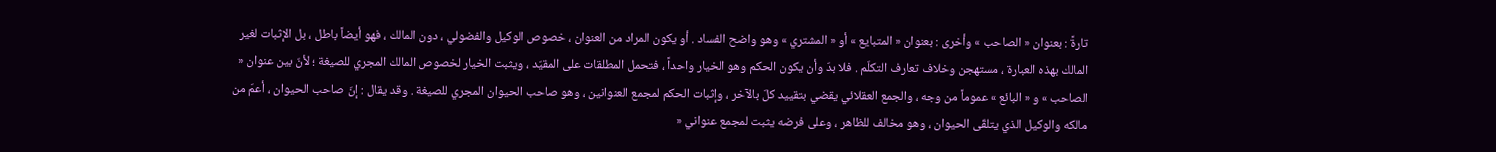تارةً : بعنوان « الصاحب » وأخرى : بعنوان « المتبايع » أو « المشتري » وهو واضح الفساد . أو يكون المراد من العنوان ، خصوص الوكيل والفضولي ، دون المالك ، فهو أيضاً باطل ، بل الإثبات لغير المالك بهذه العبارة ، مستهجن وخلاف تعارف التكلّم . فلا بدّ وأن يكون الحكم وهو الخيار واحداً ، فتحمل المطلقات على المقيّد ، ويثبت الخيار لخصوص المالك المجري للصيغة ؛ لأنّ بين عنوان « الصاحب » و « البائع » عموماً من وجه ، والجمع العقلائي يقضي بتقييد كلّ بالآخر ، وإثبات الحكم لمجمع العنوانين ، وهو صاحب الحيوان المجري للصيغة . وقد يقال : إنّ صاحب الحيوان ، أعمّ من مالكه والوكيل الذي يتلقّى الحيوان ، وهو مخالف للظاهر ، وعلى فرضه يثبت لمجمع عنواني «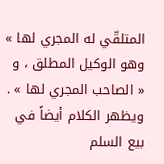المتلقّي له المجري لها » وهو الوكيل المطلق ، و « الصاحب المجري لها » . ويظهر الكلام أيضاً في بيع السلم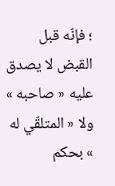؛ فإنّه قبل القبض لا يصدق عليه « صاحبه » ولا « المتلقّي له » بحكم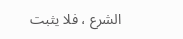الشرع ، فلا يثبت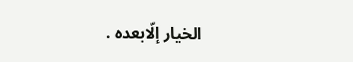الخيار إلّابعده .